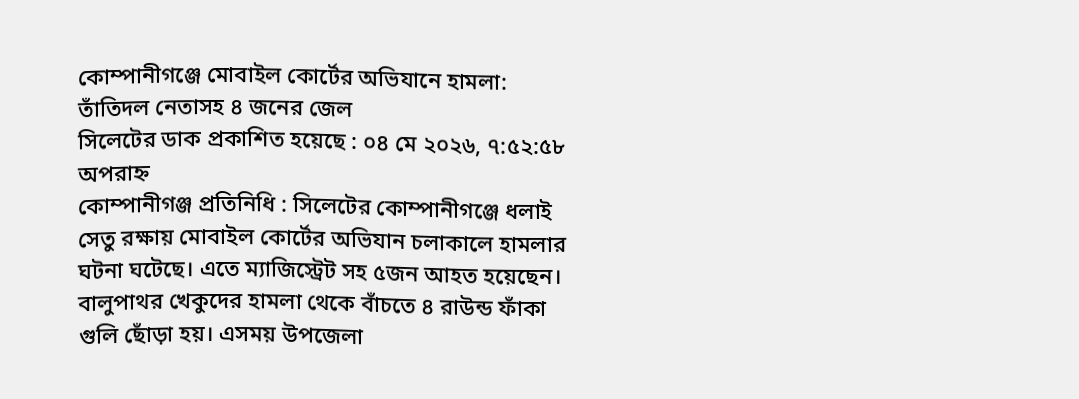কোম্পানীগঞ্জে মোবাইল কোর্টের অভিযানে হামলা: তাঁতিদল নেতাসহ ৪ জনের জেল
সিলেটের ডাক প্রকাশিত হয়েছে : ০৪ মে ২০২৬, ৭:৫২:৫৮ অপরাহ্ন
কোম্পানীগঞ্জ প্রতিনিধি : সিলেটের কোম্পানীগঞ্জে ধলাই সেতু রক্ষায় মোবাইল কোর্টের অভিযান চলাকালে হামলার ঘটনা ঘটেছে। এতে ম্যাজিস্ট্রেট সহ ৫জন আহত হয়েছেন। বালুপাথর খেকুদের হামলা থেকে বাঁচতে ৪ রাউন্ড ফাঁকা গুলি ছোঁড়া হয়। এসময় উপজেলা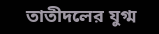তাতীদলের যুগ্ম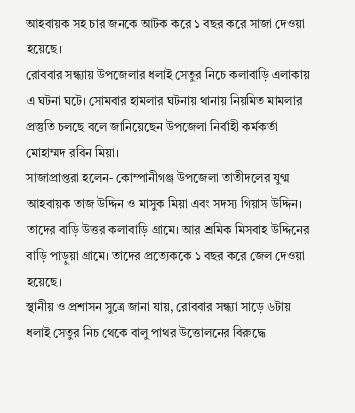আহবায়ক সহ চার জনকে আটক করে ১ বছর করে সাজা দেওয়া হয়েছে।
রোববার সন্ধ্যায় উপজেলার ধলাই সেতুর নিচে কলাবাড়ি এলাকায় এ ঘটনা ঘটে। সোমবার হামলার ঘটনায় থানায় নিয়মিত মামলার প্রস্তুতি চলছে বলে জানিয়েছেন উপজেলা নির্বাহী কর্মকর্তা মোহাম্মদ রবিন মিয়া।
সাজাপ্রাপ্তরা হলেন- কোম্পানীগঞ্জ উপজেলা তাতীদলের যুগ্ম আহবায়ক তাজ উদ্দিন ও মাসুক মিয়া এবং সদস্য গিয়াস উদ্দিন। তাদের বাড়ি উত্তর কলাবাড়ি গ্রামে। আর শ্রমিক মিসবাহ উদ্দিনের বাড়ি পাড়ুয়া গ্রামে। তাদের প্রত্যেককে ১ বছর করে জেল দেওয়া হয়েছে।
স্থানীয় ও প্রশাসন সুত্রে জানা যায়, রোববার সন্ধ্যা সাড়ে ৬টায় ধলাই সেতুর নিচ থেকে বালু পাথর উত্তোলনের বিরুদ্ধে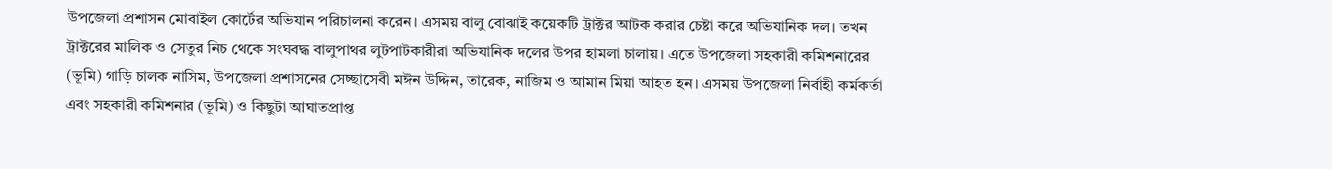উপজেলা প্রশাসন মোবাইল কোর্টের অভিযান পরিচালনা করেন। এসময় বালু বোঝাই কয়েকটি ট্রাক্টর আটক করার চেষ্টা করে অভিযানিক দল। তখন ট্রাক্টরের মালিক ও সেতুর নিচ থেকে সংঘবদ্ধ বালুপাথর লুটপাটকারীরা অভিযানিক দলের উপর হামলা চালায়। এতে উপজেলা সহকারী কমিশনারের (ভূমি) গাড়ি চালক নাসিম, উপজেলা প্রশাসনের সেচ্ছাসেবী মঈন উদ্দিন, তারেক, নাজিম ও আমান মিয়া আহত হন। এসময় উপজেলা নির্বাহী কর্মকর্তা এবং সহকারী কমিশনার (ভূমি) ও কিছুটা আঘাতপ্রাপ্ত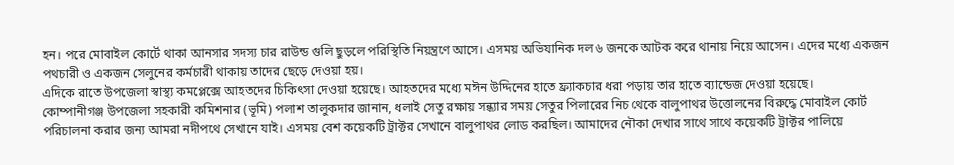হন। পরে মোবাইল কোর্টে থাকা আনসার সদস্য চার রাউন্ড গুলি ছুড়লে পরিস্থিতি নিয়ন্ত্রণে আসে। এসময় অভিযানিক দল ৬ জনকে আটক করে থানায় নিয়ে আসেন। এদের মধ্যে একজন পথচারী ও একজন সেলুনের কর্মচারী থাকায় তাদের ছেড়ে দেওয়া হয়।
এদিকে রাতে উপজেলা স্বাস্থ্য কমপ্লেক্সে আহতদের চিকিৎসা দেওয়া হয়েছে। আহতদের মধ্যে মঈন উদ্দিনের হাতে ফ্র্যাকচার ধরা পড়ায় তার হাতে ব্যান্ডেজ দেওয়া হয়েছে।
কোম্পানীগঞ্জ উপজেলা সহকারী কমিশনার (ভূমি) পলাশ তালুকদার জানান, ধলাই সেতু রক্ষায় সন্ধ্যার সময় সেতুর পিলারের নিচ থেকে বালুপাথর উত্তোলনের বিরুদ্ধে মোবাইল কোর্ট পরিচালনা করার জন্য আমরা নদীপথে সেখানে যাই। এসময় বেশ কয়েকটি ট্রাক্টর সেখানে বালুপাথর লোড করছিল। আমাদের নৌকা দেখার সাথে সাথে কয়েকটি ট্রাক্টর পালিয়ে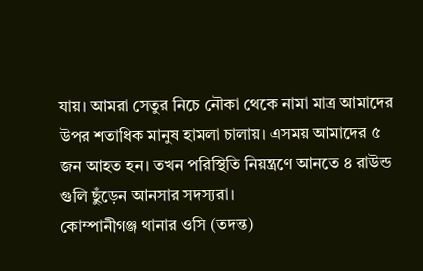যায়। আমরা সেতুর নিচে নৌকা থেকে নামা মাত্র আমাদের উপর শতাধিক মানুষ হামলা চালায়। এসময় আমাদের ৫ জন আহত হন। তখন পরিস্থিতি নিয়ন্ত্রণে আনতে ৪ রাউন্ড গুলি ছুঁড়েন আনসার সদস্যরা।
কোম্পানীগঞ্জ থানার ওসি (তদন্ত)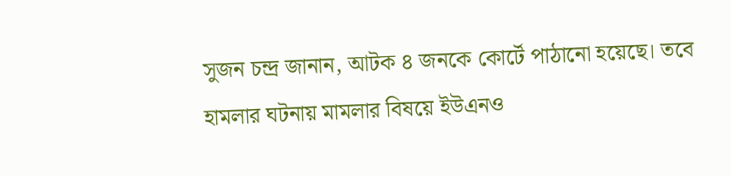সুজন চন্দ্র জানান, আটক ৪ জনকে কোর্টে পাঠানো হয়েছে। তবে হামলার ঘটনায় মামলার বিষয়ে ইউএনও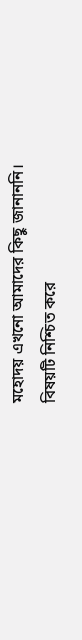মহোদয় এখনো আমাদের কিছু জানাননি।
বিষয়টি নিশ্চিত করে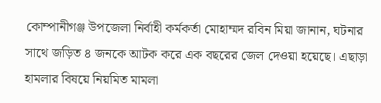কোম্পানীগঞ্জ উপজেলা নির্বাহী কর্মকর্তা মোহাম্মদ রবিন মিয়া জানান, ঘটনার সাথে জড়িত ৪ জনকে আটক করে এক বছরের জেল দেওয়া হয়েছে। এছাড়া হামলার বিষয়ে নিয়মিত মামলা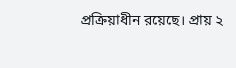প্রক্রিয়াধীন রয়েছে। প্রায় ২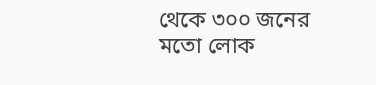থেকে ৩০০ জনের মতো লোক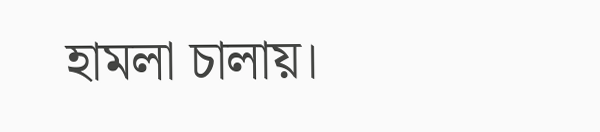হামলা চালায়।